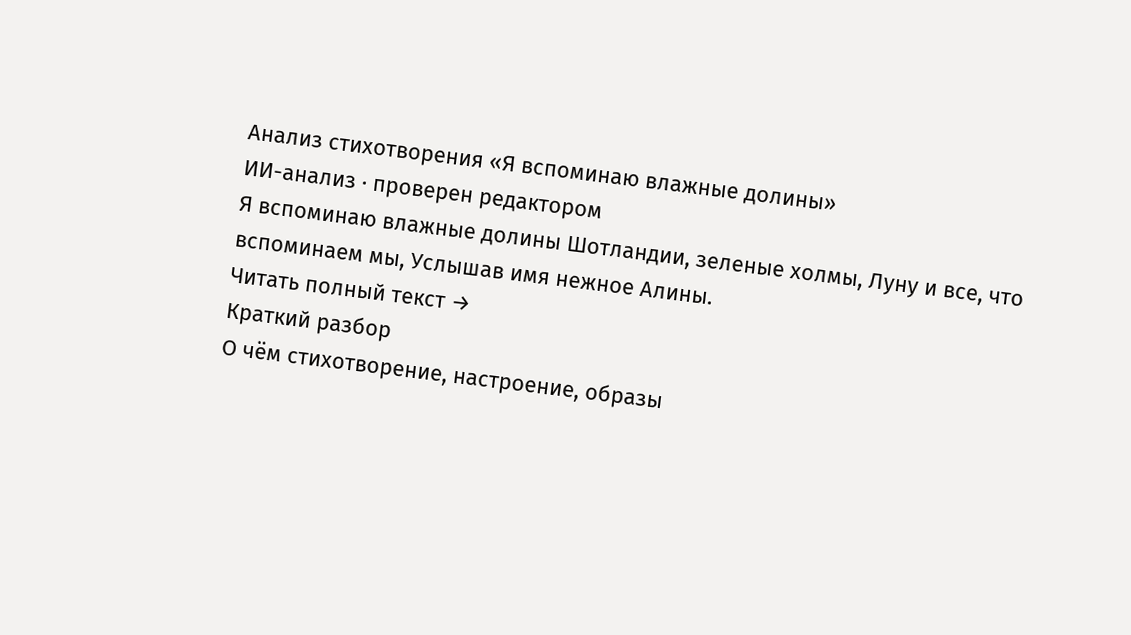Анализ стихотворения «Я вспоминаю влажные долины»
ИИ-анализ · проверен редактором
Я вспоминаю влажные долины Шотландии, зеленые холмы, Луну и все, что вспоминаем мы, Услышав имя нежное Алины.
Читать полный текст →
Краткий разбор
О чём стихотворение, настроение, образы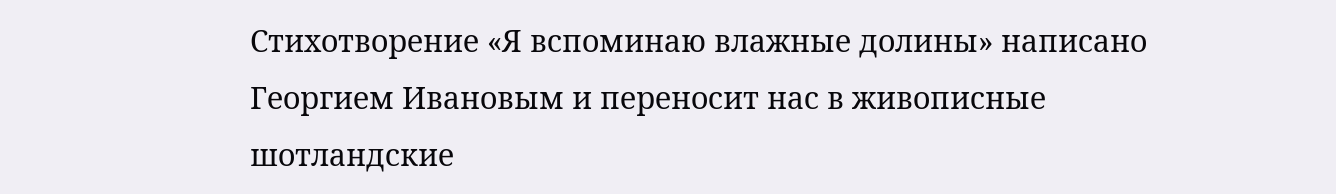Стихотворение «Я вспоминаю влажные долины» написано Георгием Ивановым и переносит нас в живописные шотландские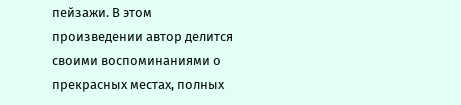пейзажи. В этом произведении автор делится своими воспоминаниями о прекрасных местах, полных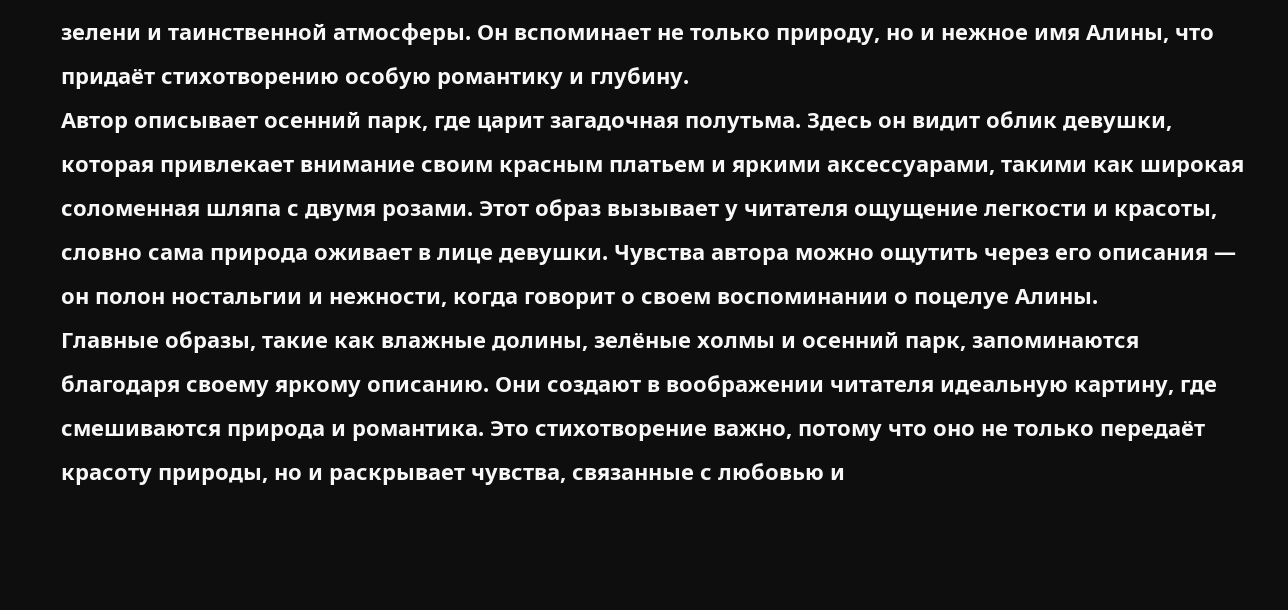зелени и таинственной атмосферы. Он вспоминает не только природу, но и нежное имя Алины, что придаёт стихотворению особую романтику и глубину.
Автор описывает осенний парк, где царит загадочная полутьма. Здесь он видит облик девушки, которая привлекает внимание своим красным платьем и яркими аксессуарами, такими как широкая соломенная шляпа с двумя розами. Этот образ вызывает у читателя ощущение легкости и красоты, словно сама природа оживает в лице девушки. Чувства автора можно ощутить через его описания — он полон ностальгии и нежности, когда говорит о своем воспоминании о поцелуе Алины.
Главные образы, такие как влажные долины, зелёные холмы и осенний парк, запоминаются благодаря своему яркому описанию. Они создают в воображении читателя идеальную картину, где смешиваются природа и романтика. Это стихотворение важно, потому что оно не только передаёт красоту природы, но и раскрывает чувства, связанные с любовью и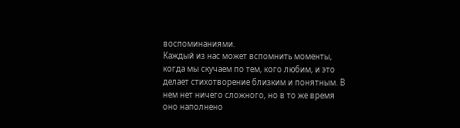воспоминаниями.
Каждый из нас может вспомнить моменты, когда мы скучаем по тем, кого любим, и это делает стихотворение близким и понятным. В нем нет ничего сложного, но в то же время оно наполнено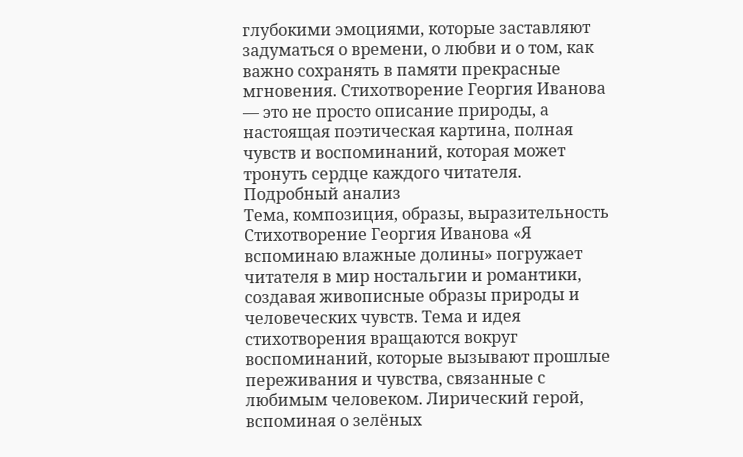глубокими эмоциями, которые заставляют задуматься о времени, о любви и о том, как важно сохранять в памяти прекрасные мгновения. Стихотворение Георгия Иванова — это не просто описание природы, а настоящая поэтическая картина, полная чувств и воспоминаний, которая может тронуть сердце каждого читателя.
Подробный анализ
Тема, композиция, образы, выразительность
Стихотворение Георгия Иванова «Я вспоминаю влажные долины» погружает читателя в мир ностальгии и романтики, создавая живописные образы природы и человеческих чувств. Тема и идея стихотворения вращаются вокруг воспоминаний, которые вызывают прошлые переживания и чувства, связанные с любимым человеком. Лирический герой, вспоминая о зелёных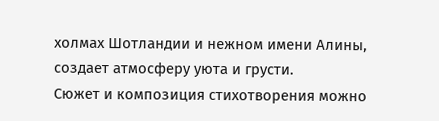холмах Шотландии и нежном имени Алины, создает атмосферу уюта и грусти.
Сюжет и композиция стихотворения можно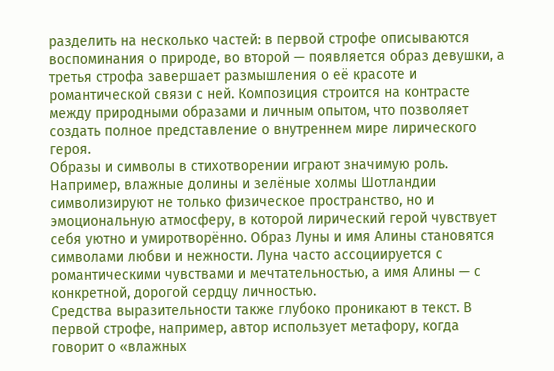разделить на несколько частей: в первой строфе описываются воспоминания о природе, во второй — появляется образ девушки, а третья строфа завершает размышления о её красоте и романтической связи с ней. Композиция строится на контрасте между природными образами и личным опытом, что позволяет создать полное представление о внутреннем мире лирического героя.
Образы и символы в стихотворении играют значимую роль. Например, влажные долины и зелёные холмы Шотландии символизируют не только физическое пространство, но и эмоциональную атмосферу, в которой лирический герой чувствует себя уютно и умиротворённо. Образ Луны и имя Алины становятся символами любви и нежности. Луна часто ассоциируется с романтическими чувствами и мечтательностью, а имя Алины — с конкретной, дорогой сердцу личностью.
Средства выразительности также глубоко проникают в текст. В первой строфе, например, автор использует метафору, когда говорит о «влажных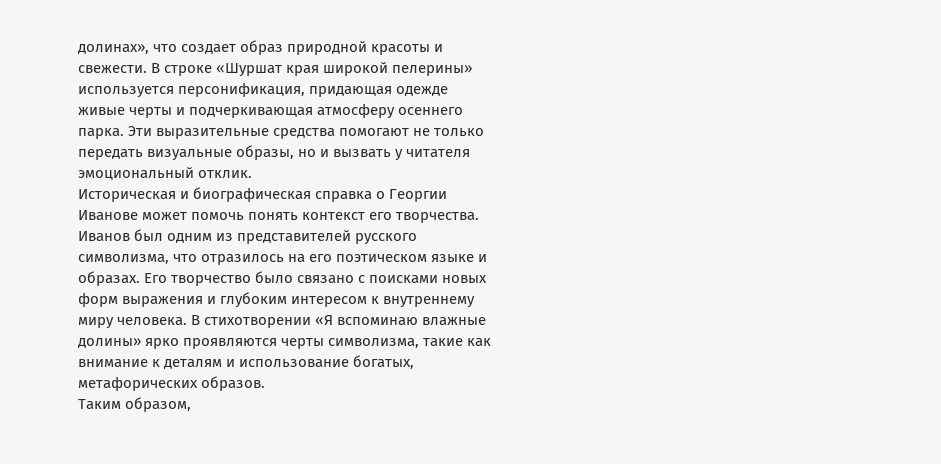долинах», что создает образ природной красоты и свежести. В строке «Шуршат края широкой пелерины» используется персонификация, придающая одежде живые черты и подчеркивающая атмосферу осеннего парка. Эти выразительные средства помогают не только передать визуальные образы, но и вызвать у читателя эмоциональный отклик.
Историческая и биографическая справка о Георгии Иванове может помочь понять контекст его творчества. Иванов был одним из представителей русского символизма, что отразилось на его поэтическом языке и образах. Его творчество было связано с поисками новых форм выражения и глубоким интересом к внутреннему миру человека. В стихотворении «Я вспоминаю влажные долины» ярко проявляются черты символизма, такие как внимание к деталям и использование богатых, метафорических образов.
Таким образом,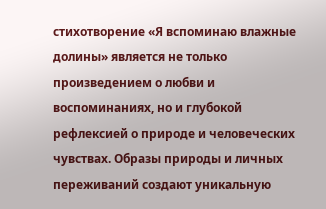стихотворение «Я вспоминаю влажные долины» является не только произведением о любви и воспоминаниях, но и глубокой рефлексией о природе и человеческих чувствах. Образы природы и личных переживаний создают уникальную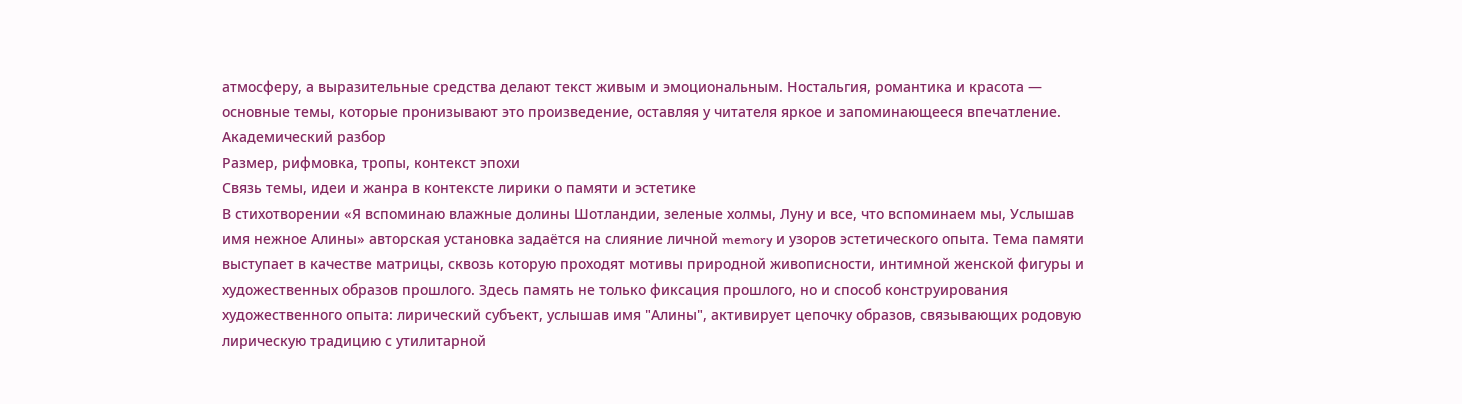атмосферу, а выразительные средства делают текст живым и эмоциональным. Ностальгия, романтика и красота — основные темы, которые пронизывают это произведение, оставляя у читателя яркое и запоминающееся впечатление.
Академический разбор
Размер, рифмовка, тропы, контекст эпохи
Связь темы, идеи и жанра в контексте лирики о памяти и эстетике
В стихотворении «Я вспоминаю влажные долины Шотландии, зеленые холмы, Луну и все, что вспоминаем мы, Услышав имя нежное Алины» авторская установка задаётся на слияние личной memory и узоров эстетического опыта. Тема памяти выступает в качестве матрицы, сквозь которую проходят мотивы природной живописности, интимной женской фигуры и художественных образов прошлого. Здесь память не только фиксация прошлого, но и способ конструирования художественного опыта: лирический субъект, услышав имя "Алины", активирует цепочку образов, связывающих родовую лирическую традицию с утилитарной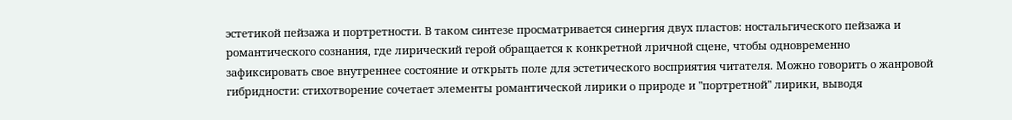эстетикой пейзажа и портретности. В таком синтезе просматривается синергия двух пластов: ностальгического пейзажа и романтического сознания, где лирический герой обращается к конкретной лричной сцене, чтобы одновременно зафиксировать свое внутреннее состояние и открыть поле для эстетического восприятия читателя. Можно говорить о жанровой гибридности: стихотворение сочетает элементы романтической лирики о природе и "портретной" лирики, выводя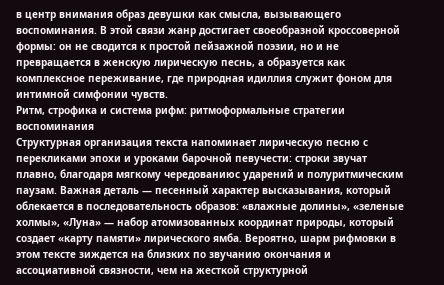в центр внимания образ девушки как смысла, вызывающего воспоминания. В этой связи жанр достигает своеобразной кроссоверной формы: он не сводится к простой пейзажной поэзии, но и не превращается в женскую лирическую песнь, а образуется как комплексное переживание, где природная идиллия служит фоном для интимной симфонии чувств.
Ритм, строфика и система рифм: ритмоформальные стратегии воспоминания
Структурная организация текста напоминает лирическую песню с перекликами эпохи и уроками барочной певучести: строки звучат плавно, благодаря мягкому чередованиюс ударений и полуритмическим паузам. Важная деталь — песенный характер высказывания, который облекается в последовательность образов: «влажные долины», «зеленые холмы», «Луна» — набор атомизованных координат природы, который создает «карту памяти» лирического ямба. Вероятно, шарм рифмовки в этом тексте зиждется на близких по звучанию окончания и ассоциативной связности, чем на жесткой структурной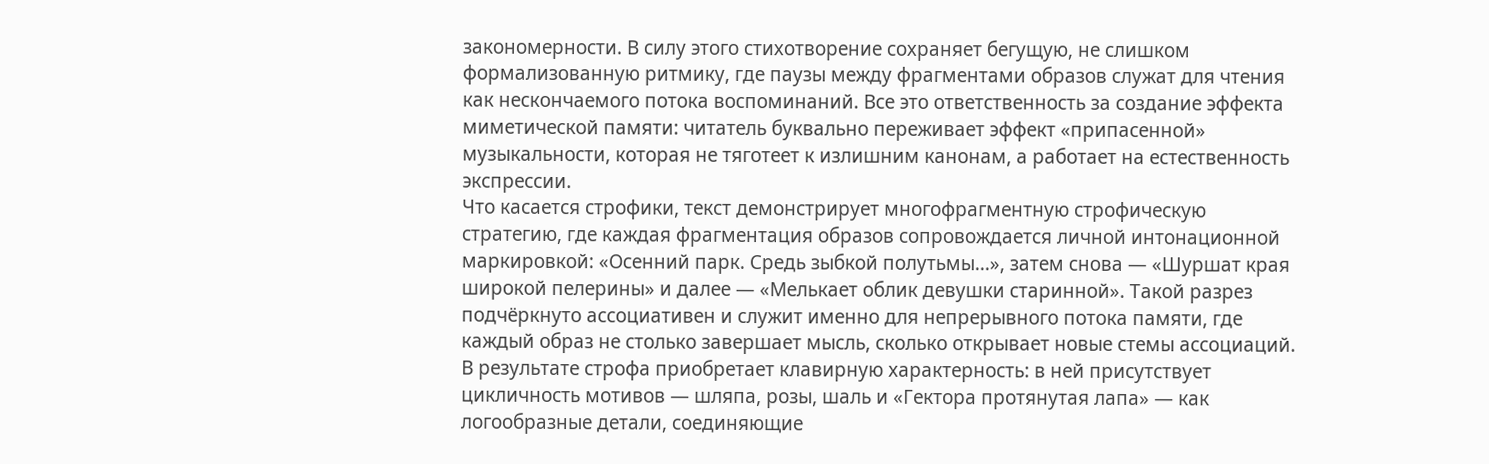закономерности. В силу этого стихотворение сохраняет бегущую, не слишком формализованную ритмику, где паузы между фрагментами образов служат для чтения как нескончаемого потока воспоминаний. Все это ответственность за создание эффекта миметической памяти: читатель буквально переживает эффект «припасенной» музыкальности, которая не тяготеет к излишним канонам, а работает на естественность экспрессии.
Что касается строфики, текст демонстрирует многофрагментную строфическую стратегию, где каждая фрагментация образов сопровождается личной интонационной маркировкой: «Осенний парк. Средь зыбкой полутьмы...», затем снова — «Шуршат края широкой пелерины» и далее — «Мелькает облик девушки старинной». Такой разрез подчёркнуто ассоциативен и служит именно для непрерывного потока памяти, где каждый образ не столько завершает мысль, сколько открывает новые стемы ассоциаций. В результате строфа приобретает клавирную характерность: в ней присутствует цикличность мотивов — шляпа, розы, шаль и «Гектора протянутая лапа» — как логообразные детали, соединяющие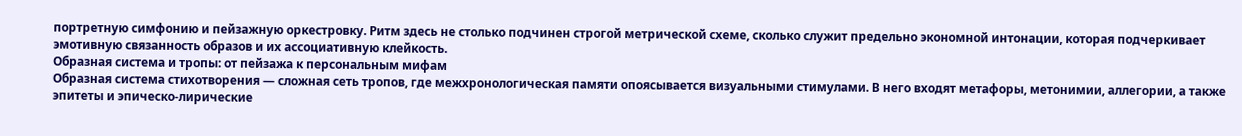портретную симфонию и пейзажную оркестровку. Ритм здесь не столько подчинен строгой метрической схеме, сколько служит предельно экономной интонации, которая подчеркивает эмотивную связанность образов и их ассоциативную клейкость.
Образная система и тропы: от пейзажа к персональным мифам
Образная система стихотворения — сложная сеть тропов, где межхронологическая памяти опоясывается визуальными стимулами. В него входят метафоры, метонимии, аллегории, а также эпитеты и эпическо-лирические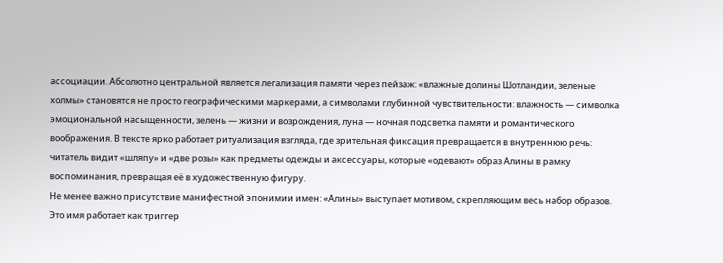ассоциации. Абсолютно центральной является легализация памяти через пейзаж: «влажные долины Шотландии, зеленые холмы» становятся не просто географическими маркерами, а символами глубинной чувствительности: влажность — символка эмоциональной насыщенности, зелень — жизни и возрождения, луна — ночная подсветка памяти и романтического воображения. В тексте ярко работает ритуализация взгляда, где зрительная фиксация превращается в внутреннюю речь: читатель видит «шляпу» и «две розы» как предметы одежды и аксессуары, которые «одевают» образ Алины в рамку воспоминания, превращая её в художественную фигуру.
Не менее важно присутствие манифестной эпонимии имен: «Алины» выступает мотивом, скрепляющим весь набор образов. Это имя работает как триггер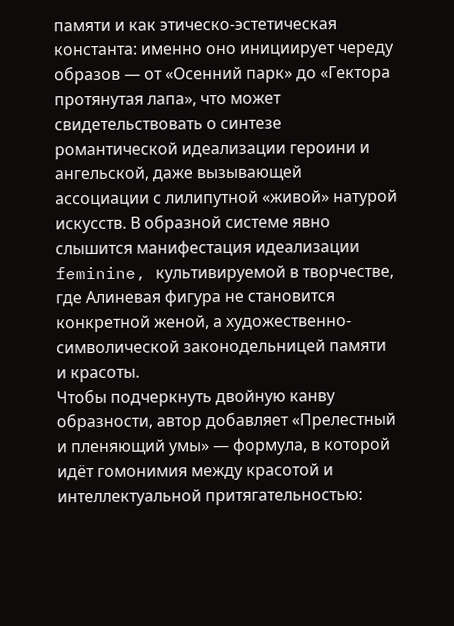памяти и как этическо-эстетическая константа: именно оно инициирует череду образов — от «Осенний парк» до «Гектора протянутая лапа», что может свидетельствовать о синтезе романтической идеализации героини и ангельской, даже вызывающей ассоциации с лилипутной «живой» натурой искусств. В образной системе явно слышится манифестация идеализации feminine, культивируемой в творчестве, где Алиневая фигура не становится конкретной женой, а художественно-символической законодельницей памяти и красоты.
Чтобы подчеркнуть двойную канву образности, автор добавляет «Прелестный и пленяющий умы» — формула, в которой идёт гомонимия между красотой и интеллектуальной притягательностью: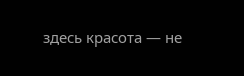здесь красота — не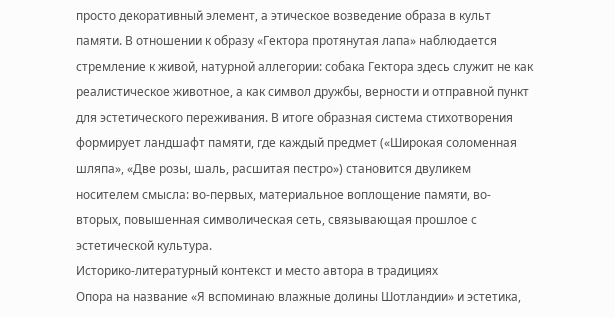просто декоративный элемент, а этическое возведение образа в культ памяти. В отношении к образу «Гектора протянутая лапа» наблюдается стремление к живой, натурной аллегории: собака Гектора здесь служит не как реалистическое животное, а как символ дружбы, верности и отправной пункт для эстетического переживания. В итоге образная система стихотворения формирует ландшафт памяти, где каждый предмет («Широкая соломенная шляпа», «Две розы, шаль, расшитая пестро») становится двуликем носителем смысла: во-первых, материальное воплощение памяти, во-вторых, повышенная символическая сеть, связывающая прошлое с эстетической культура.
Историко-литературный контекст и место автора в традициях
Опора на название «Я вспоминаю влажные долины Шотландии» и эстетика,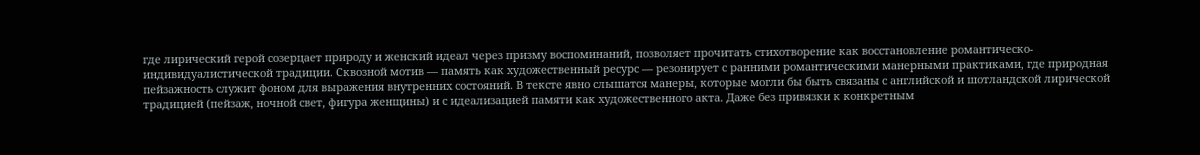где лирический герой созерцает природу и женский идеал через призму воспоминаний, позволяет прочитать стихотворение как восстановление романтическо-индивидуалистической традиции. Сквозной мотив — память как художественный ресурс — резонирует с ранними романтическими манерными практиками, где природная пейзажность служит фоном для выражения внутренних состояний. В тексте явно слышатся манеры, которые могли бы быть связаны с английской и шотландской лирической традицией (пейзаж, ночной свет, фигура женщины) и с идеализацией памяти как художественного акта. Даже без привязки к конкретным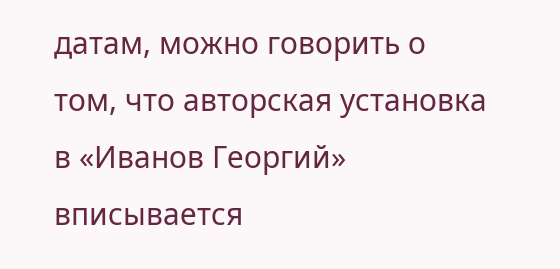датам, можно говорить о том, что авторская установка в «Иванов Георгий» вписывается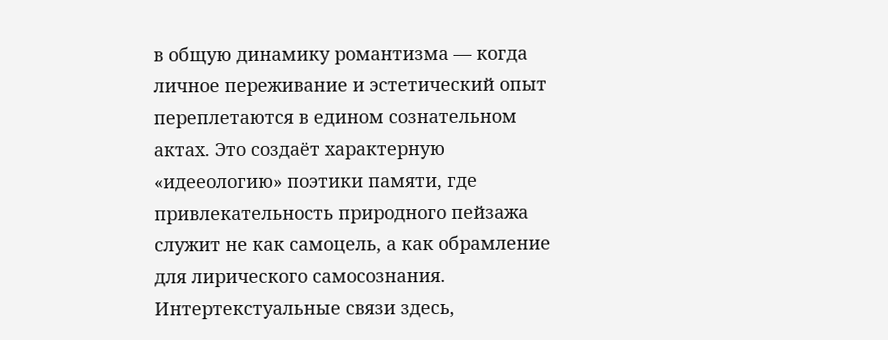в общую динамику романтизма — когда личное переживание и эстетический опыт переплетаются в едином сознательном актах. Это создаёт характерную «идееологию» поэтики памяти, где привлекательность природного пейзажа служит не как самоцель, а как обрамление для лирического самосознания.
Интертекстуальные связи здесь,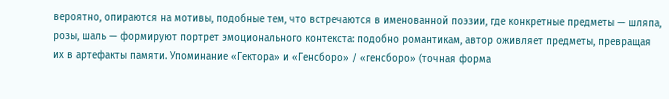вероятно, опираются на мотивы, подобные тем, что встречаются в именованной поэзии, где конкретные предметы — шляпа, розы, шаль — формируют портрет эмоционального контекста: подобно романтикам, автор оживляет предметы, превращая их в артефакты памяти. Упоминание «Гектора» и «Генсборо» / «генсборо» (точная форма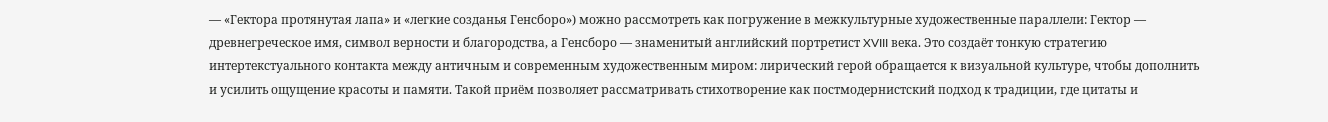— «Гектора протянутая лапа» и «легкие созданья Генсборо») можно рассмотреть как погружение в межкультурные художественные параллели: Гектор — древнегреческое имя, символ верности и благородства, а Генсборо — знаменитый английский портретист XVIII века. Это создаёт тонкую стратегию интертекстуального контакта между античным и современным художественным миром: лирический герой обращается к визуальной культуре, чтобы дополнить и усилить ощущение красоты и памяти. Такой приём позволяет рассматривать стихотворение как постмодернистский подход к традиции, где цитаты и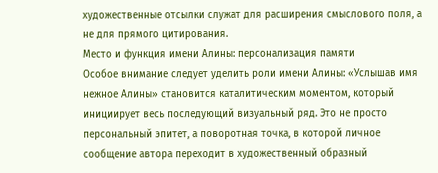художественные отсылки служат для расширения смыслового поля, а не для прямого цитирования.
Место и функция имени Алины: персонализация памяти
Особое внимание следует уделить роли имени Алины: «Услышав имя нежное Алины» становится каталитическим моментом, который инициирует весь последующий визуальный ряд. Это не просто персональный эпитет, а поворотная точка, в которой личное сообщение автора переходит в художественный образный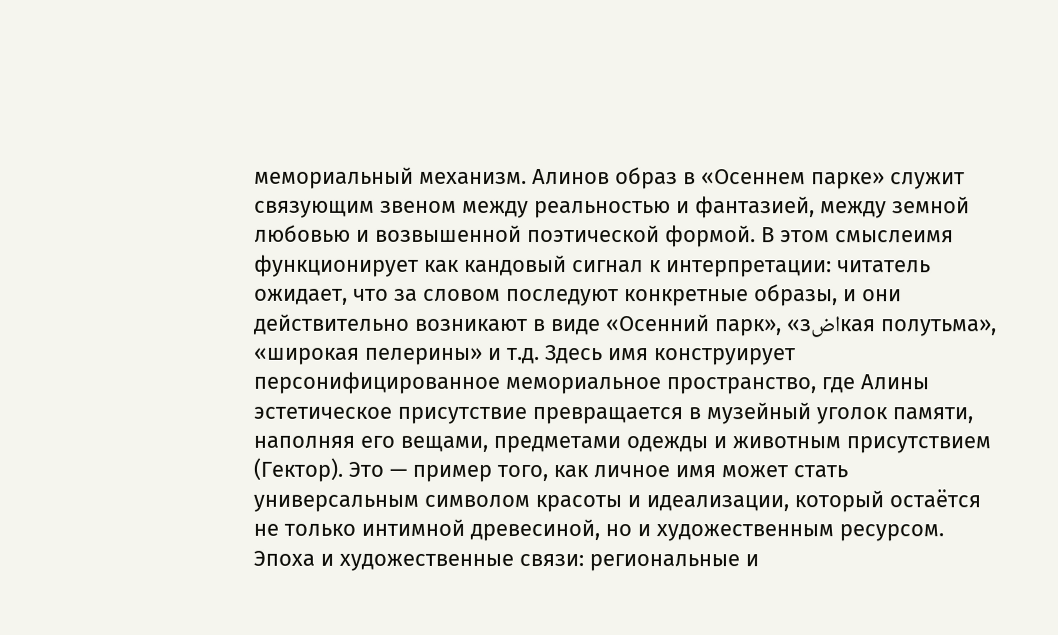мемориальный механизм. Алинов образ в «Осеннем парке» служит связующим звеном между реальностью и фантазией, между земной любовью и возвышенной поэтической формой. В этом смыслеимя функционирует как кандовый сигнал к интерпретации: читатель ожидает, что за словом последуют конкретные образы, и они действительно возникают в виде «Осенний парк», «зاضкая полутьма», «широкая пелерины» и т.д. Здесь имя конструирует персонифицированное мемориальное пространство, где Алины эстетическое присутствие превращается в музейный уголок памяти, наполняя его вещами, предметами одежды и животным присутствием (Гектор). Это — пример того, как личное имя может стать универсальным символом красоты и идеализации, который остаётся не только интимной древесиной, но и художественным ресурсом.
Эпоха и художественные связи: региональные и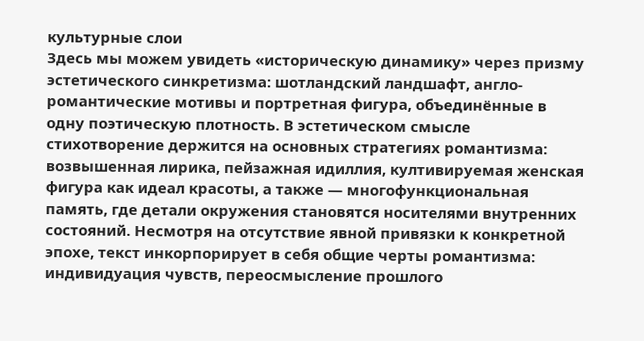культурные слои
Здесь мы можем увидеть «историческую динамику» через призму эстетического синкретизма: шотландский ландшафт, англо-романтические мотивы и портретная фигура, объединённые в одну поэтическую плотность. В эстетическом смысле стихотворение держится на основных стратегиях романтизма: возвышенная лирика, пейзажная идиллия, култивируемая женская фигура как идеал красоты, а также — многофункциональная память, где детали окружения становятся носителями внутренних состояний. Несмотря на отсутствие явной привязки к конкретной эпохе, текст инкорпорирует в себя общие черты романтизма: индивидуация чувств, переосмысление прошлого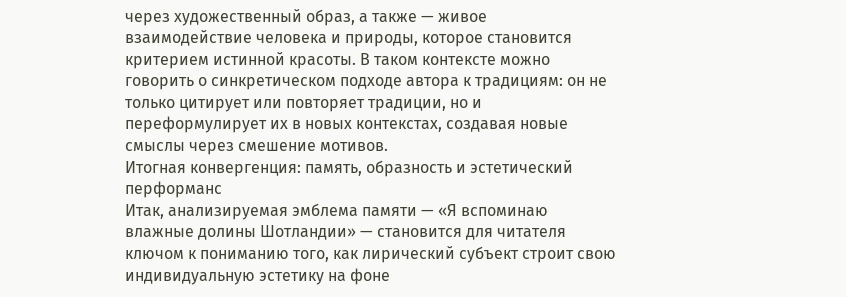через художественный образ, а также — живое взаимодействие человека и природы, которое становится критерием истинной красоты. В таком контексте можно говорить о синкретическом подходе автора к традициям: он не только цитирует или повторяет традиции, но и переформулирует их в новых контекстах, создавая новые смыслы через смешение мотивов.
Итогная конвергенция: память, образность и эстетический перформанс
Итак, анализируемая эмблема памяти — «Я вспоминаю влажные долины Шотландии» — становится для читателя ключом к пониманию того, как лирический субъект строит свою индивидуальную эстетику на фоне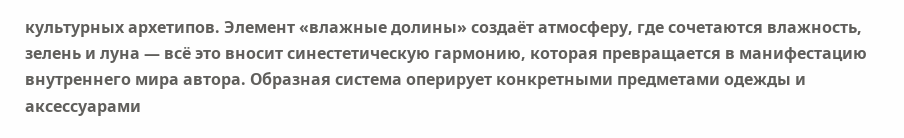культурных архетипов. Элемент «влажные долины» создаёт атмосферу, где сочетаются влажность, зелень и луна — всё это вносит синестетическую гармонию, которая превращается в манифестацию внутреннего мира автора. Образная система оперирует конкретными предметами одежды и аксессуарами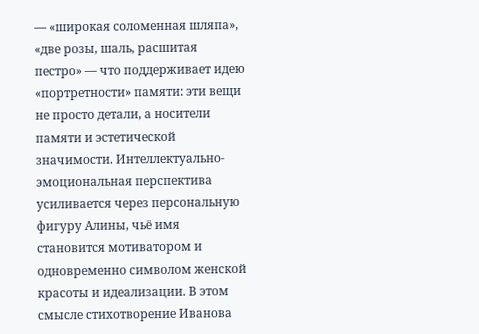— «широкая соломенная шляпа», «две розы, шаль, расшитая пестро» — что поддерживает идею «портретности» памяти: эти вещи не просто детали, а носители памяти и эстетической значимости. Интеллектуально-эмоциональная перспектива усиливается через персональную фигуру Алины, чьё имя становится мотиватором и одновременно символом женской красоты и идеализации. В этом смысле стихотворение Иванова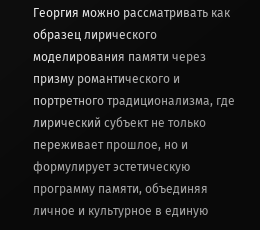Георгия можно рассматривать как образец лирического моделирования памяти через призму романтического и портретного традиционализма, где лирический субъект не только переживает прошлое, но и формулирует эстетическую программу памяти, объединяя личное и культурное в единую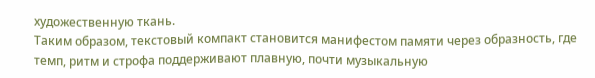художественную ткань.
Таким образом, текстовый компакт становится манифестом памяти через образность, где темп, ритм и строфа поддерживают плавную, почти музыкальную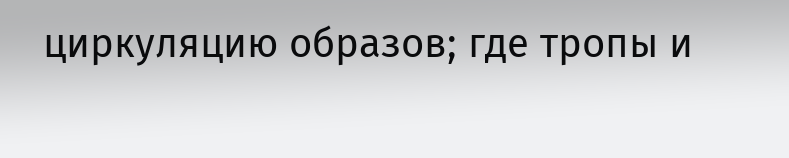циркуляцию образов; где тропы и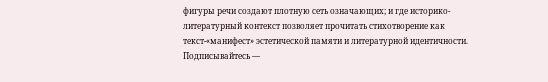фигуры речи создают плотную сеть означающих; и где историко-литературный контекст позволяет прочитать стихотворение как текст-«манифест» эстетической памяти и литературной идентичности.
Подписывайтесь —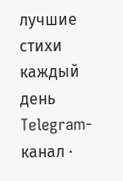лучшие стихи каждый день
Telegram-канал ·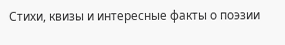Стихи, квизы и интересные факты о поэзии